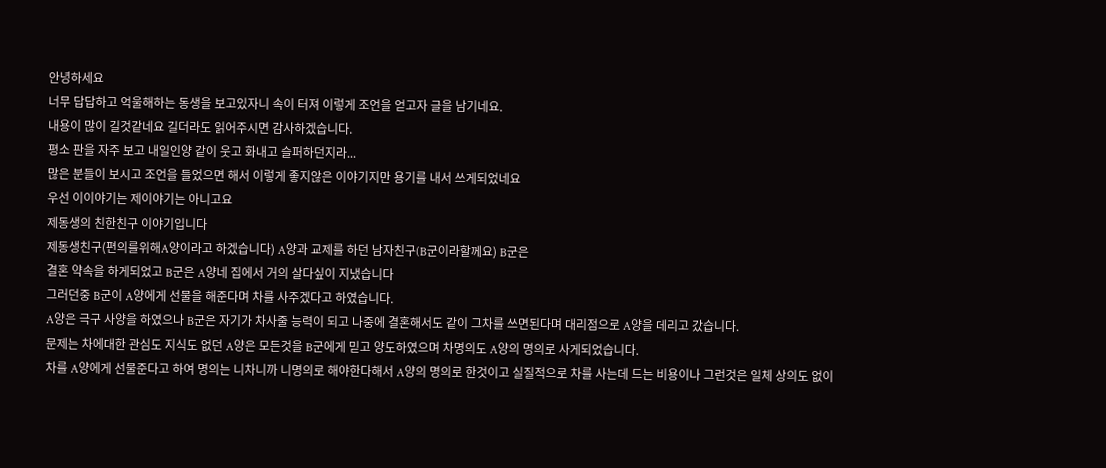안녕하세요
너무 답답하고 억울해하는 동생을 보고있자니 속이 터져 이렇게 조언을 얻고자 글을 남기네요.
내용이 많이 길것같네요 길더라도 읽어주시면 감사하겠습니다.
평소 판을 자주 보고 내일인양 같이 웃고 화내고 슬퍼하던지라...
많은 분들이 보시고 조언을 들었으면 해서 이렇게 좋지않은 이야기지만 용기를 내서 쓰게되었네요
우선 이이야기는 제이야기는 아니고요
제동생의 친한친구 이야기입니다
제동생친구(편의를위해A양이라고 하겠습니다) A양과 교제를 하던 남자친구(B군이라할께요) B군은
결혼 약속을 하게되었고 B군은 A양네 집에서 거의 살다싶이 지냈습니다
그러던중 B군이 A양에게 선물을 해준다며 차를 사주겠다고 하였습니다.
A양은 극구 사양을 하였으나 B군은 자기가 차사줄 능력이 되고 나중에 결혼해서도 같이 그차를 쓰면된다며 대리점으로 A양을 데리고 갔습니다.
문제는 차에대한 관심도 지식도 없던 A양은 모든것을 B군에게 믿고 양도하였으며 차명의도 A양의 명의로 사게되었습니다.
차를 A양에게 선물준다고 하여 명의는 니차니까 니명의로 해야한다해서 A양의 명의로 한것이고 실질적으로 차를 사는데 드는 비용이나 그런것은 일체 상의도 없이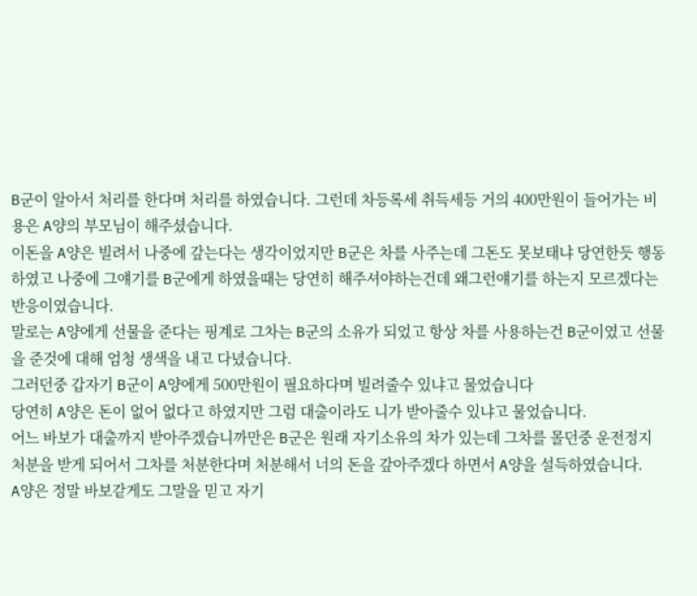B군이 알아서 처리를 한다며 처리를 하였습니다. 그런데 차등록세 취득세등 거의 400만원이 들어가는 비용은 A양의 부모님이 해주셨습니다.
이돈을 A양은 빌려서 나중에 갚는다는 생각이었지만 B군은 차를 사주는데 그돈도 못보태냐 당연한듯 행동하였고 나중에 그얘기를 B군에게 하였을때는 당연히 해주셔야하는건데 왜그런얘기를 하는지 모르겠다는 반응이였습니다.
말로는 A양에게 선물을 준다는 핑계로 그차는 B군의 소유가 되었고 항상 차를 사용하는건 B군이였고 선물을 준것에 대해 엄청 생색을 내고 다녔습니다.
그러던중 갑자기 B군이 A양에게 500만원이 필요하다며 빌려줄수 있냐고 물었습니다
당연히 A양은 돈이 없어 없다고 하였지만 그럼 대출이라도 니가 받아줄수 있냐고 물었습니다.
어느 바보가 대출까지 받아주겠습니까만은 B군은 원래 자기소유의 차가 있는데 그차를 몰던중 운전정지 처분을 받게 되어서 그차를 처분한다며 처분해서 너의 돈을 갚아주겠다 하면서 A양을 설득하였습니다.
A양은 정말 바보같게도 그말을 믿고 자기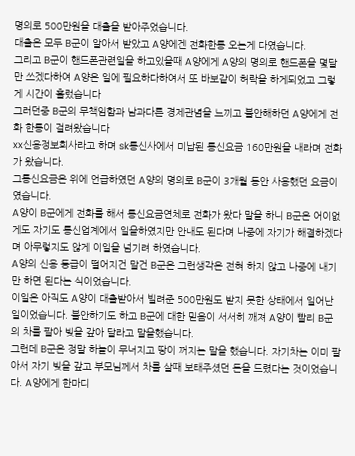명의로 500만원을 대출을 받아주었습니다.
대출은 모두 B군이 알아서 받았고 A양에겐 전화한통 오는게 다였습니다.
그리고 B군이 핸드폰관련일을 하고있을때 A양에게 A양의 명의로 핸드폰을 몇달만 쓰겠다하여 A양은 일에 필요하다하여서 또 바보같이 허락을 하게되었고 그렇게 시간이 흘렀습니다
그러던중 B군의 무책임함과 남과다른 경제관념을 느끼고 불안해하던 A양에게 전화 한통이 걸려왔습니다
xx신용정보회사라고 하며 sk통신사에서 미납된 통신요금 160만원을 내라며 전화가 왔습니다.
그통신요금은 위에 언급하였던 A양의 명의로 B군이 3개월 동안 사용했던 요금이였습니다.
A양이 B군에게 전화를 해서 통신요금연체로 전화가 왔다 말을 하니 B군은 어이없게도 자기도 통신업계에서 일을하였지만 안내도 된다며 나중에 자기가 해결하겠다며 아무렇지도 않게 이일을 넘기려 하였습니다.
A양의 신용 등급이 떨어지건 말건 B군은 그런생각은 전혀 하지 않고 나중에 내기만 하면 된다는 식이었습니다.
이일은 아직도 A양이 대출받아서 빌려준 500만원도 받지 못한 상태에서 일어난 일이었습니다. 불안하기도 하고 B군에 대한 믿음이 서서히 깨져 A양이 빨리 B군의 차를 팔아 빚을 갚아 달라고 말을했습니다.
그런데 B군은 정말 하늘이 무너지고 땅이 꺼지는 말을 했습니다. 자기차는 이미 팔아서 자기 빚을 갚고 부모님께서 차를 살때 보태주셨던 돈을 드렸다는 것이었습니다. A양에게 한마디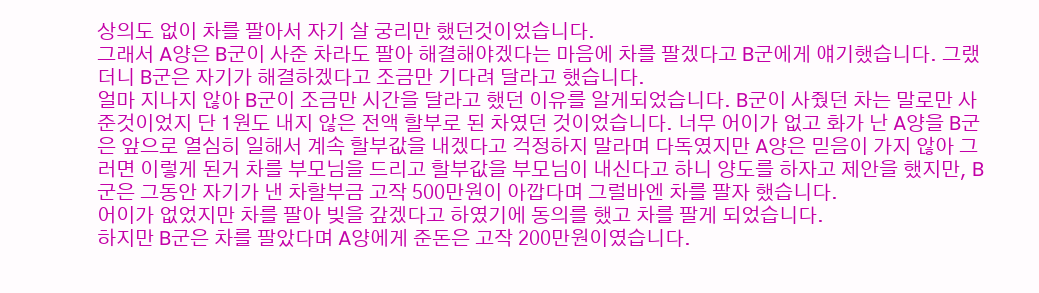상의도 없이 차를 팔아서 자기 살 궁리만 했던것이었습니다.
그래서 A양은 B군이 사준 차라도 팔아 해결해야겠다는 마음에 차를 팔겠다고 B군에게 얘기했습니다. 그랬더니 B군은 자기가 해결하겠다고 조금만 기다려 달라고 했습니다.
얼마 지나지 않아 B군이 조금만 시간을 달라고 했던 이유를 알게되었습니다. B군이 사줬던 차는 말로만 사준것이었지 단 1원도 내지 않은 전액 할부로 된 차였던 것이었습니다. 너무 어이가 없고 화가 난 A양을 B군은 앞으로 열심히 일해서 계속 할부값을 내겠다고 걱정하지 말라며 다독였지만 A양은 믿음이 가지 않아 그러면 이렇게 된거 차를 부모님을 드리고 할부값을 부모님이 내신다고 하니 양도를 하자고 제안을 했지만, B군은 그동안 자기가 낸 차할부금 고작 500만원이 아깝다며 그럴바엔 차를 팔자 했습니다.
어이가 없었지만 차를 팔아 빚을 갚겠다고 하였기에 동의를 했고 차를 팔게 되었습니다.
하지만 B군은 차를 팔았다며 A양에게 준돈은 고작 200만원이였습니다.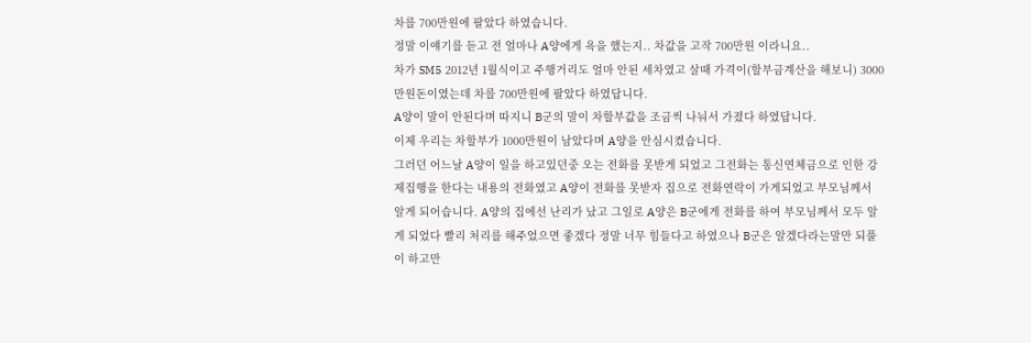차를 700만원에 팔았다 하였습니다.
정말 이얘기를 듣고 전 얼마나 A양에게 욕을 했는지.. 차값을 고작 700만원 이라니요..
차가 SM5 2012년 1월식이고 주행거리도 얼마 안된 세차였고 살때 가격이(할부금계산을 해보니) 3000만원돈이였는데 차를 700만원에 팔았다 하였답니다.
A양이 말이 안된다며 따지니 B군의 말이 차할부값을 조금씩 나눠서 가졌다 하였답니다.
이제 우리는 차할부가 1000만원이 남았다며 A양을 안심시켰습니다.
그러던 어느날 A양이 일을 하고있던중 오는 전화를 못받게 되었고 그전화는 통신연체금으로 인한 강제집행을 한다는 내용의 전화였고 A양이 전화를 못받자 집으로 전화연락이 가게되었고 부모님께서 알게 되어습니다. A양의 집에선 난리가 났고 그일로 A양은 B군에게 전화를 하여 부모님께서 모두 알게 되었다 빨리 처리를 해주었으면 좋겠다 정말 너무 힘들다고 하였으나 B군은 알겠다라는말만 되풀이 하고만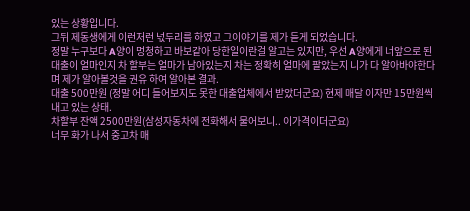있는 상황입니다.
그뒤 제동생에게 이런저런 넋두리를 하였고 그이야기를 제가 듣게 되었습니다.
정말 누구보다 A양이 멍청하고 바보같아 당한일이란걸 알고는 있지만, 우선 A양에게 너앞으로 된 대출이 얼마인지 차 할부는 얼마가 남아있는지 차는 정확히 얼마에 팔았는지 니가 다 알아바야한다며 제가 알아볼것을 권유 하여 알아본 결과.
대출 500만원 (정말 어디 들어보지도 못한 대출업체에서 받았더군요) 현제 매달 이자만 15만원씩 내고 있는 상태.
차할부 잔액 2500만원(삼성자동차에 전화해서 물어보니.. 이가격이더군요)
너무 화가 나서 중고차 매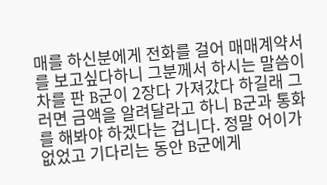매를 하신분에게 전화를 걸어 매매계약서를 보고싶다하니 그분께서 하시는 말씀이 차를 판 B군이 2장다 가져갔다 하길래 그러면 금액을 알려달라고 하니 B군과 통화를 해봐야 하겠다는 겁니다. 정말 어이가없었고 기다리는 동안 B군에게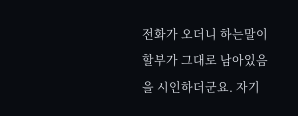전화가 오더니 하는말이 할부가 그대로 남아있음을 시인하더군요. 자기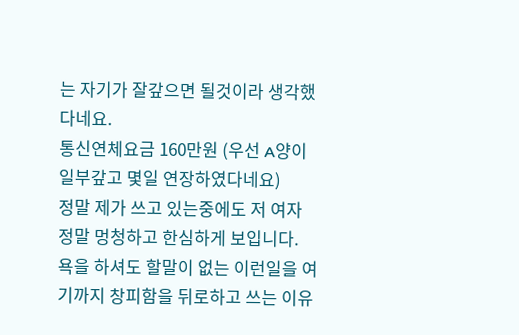는 자기가 잘갚으면 될것이라 생각했다네요.
통신연체요금 160만원 (우선 A양이 일부갚고 몇일 연장하였다네요)
정말 제가 쓰고 있는중에도 저 여자 정말 멍청하고 한심하게 보입니다.
욕을 하셔도 할말이 없는 이런일을 여기까지 창피함을 뒤로하고 쓰는 이유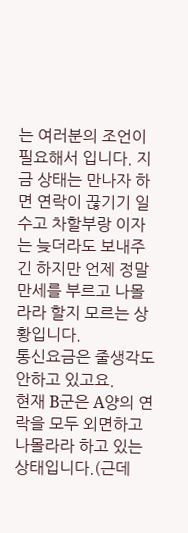는 여러분의 조언이 필요해서 입니다. 지금 상태는 만나자 하면 연락이 끊기기 일수고 차할부랑 이자는 늦더라도 보내주긴 하지만 언제 정말 만세를 부르고 나몰라라 할지 모르는 상황입니다.
통신요금은 줄생각도 안하고 있고요.
현재 B군은 A양의 연락을 모두 외면하고 나몰라라 하고 있는 상태입니다.(근데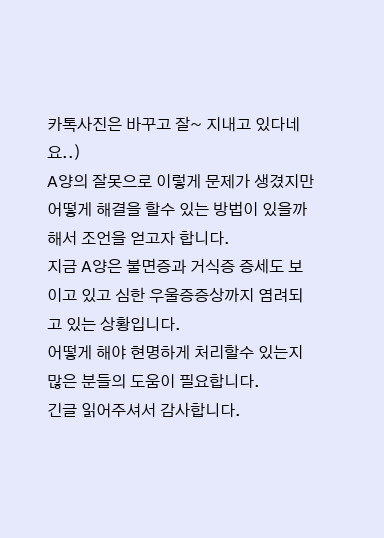카톡사진은 바꾸고 잘~ 지내고 있다네요..)
A양의 잘못으로 이렇게 문제가 생겼지만 어떻게 해결을 할수 있는 방법이 있을까 해서 조언을 얻고자 합니다.
지금 A양은 불면증과 거식증 증세도 보이고 있고 심한 우울증증상까지 염려되고 있는 상황입니다.
어떻게 해야 현명하게 처리할수 있는지 많은 분들의 도움이 필요합니다.
긴글 읽어주셔서 감사합니다.